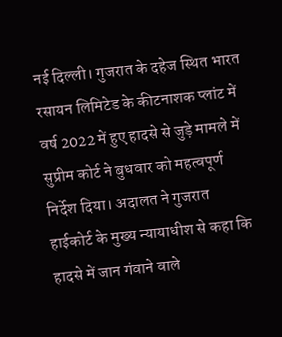नई दिल्ली। गुजरात के दहेज स्थित भारत रसायन लिमिटेड के कीटनाशक प्लांट में वर्ष 2022 में हुए हादसे से जुड़े मामले में सुप्रीम कोर्ट ने बुधवार को महत्वपूर्ण निर्देश दिया। अदालत ने गुजरात हाईकोर्ट के मुख्य न्यायाधीश से कहा कि हादसे में जान गंवाने वाले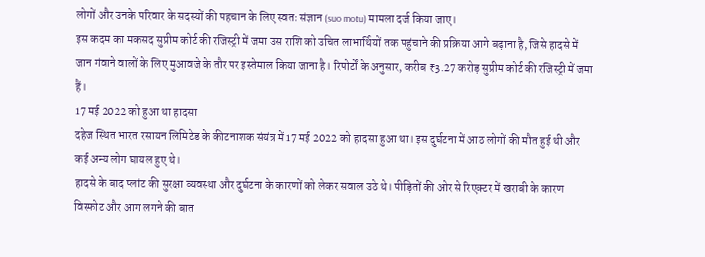लोगों और उनके परिवार के सदस्यों की पहचान के लिए स्वतः संज्ञान (suo motu) मामला दर्ज किया जाए।
इस कदम का मकसद सुप्रीम कोर्ट की रजिस्ट्री में जमा उस राशि को उचित लाभार्थियों तक पहुंचाने की प्रक्रिया आगे बढ़ाना है, जिसे हादसे में जान गंवाने वालों के लिए मुआवजे के तौर पर इस्तेमाल किया जाना है। रिपोर्टों के अनुसार, करीब ₹3.27 करोड़ सुप्रीम कोर्ट की रजिस्ट्री में जमा हैं।
17 मई 2022 को हुआ था हादसा
दहेज स्थित भारत रसायन लिमिटेड के कीटनाशक संयंत्र में 17 मई 2022 को हादसा हुआ था। इस दुर्घटना में आठ लोगों की मौत हुई थी और कई अन्य लोग घायल हुए थे।
हादसे के बाद प्लांट की सुरक्षा व्यवस्था और दुर्घटना के कारणों को लेकर सवाल उठे थे। पीड़ितों की ओर से रिएक्टर में खराबी के कारण विस्फोट और आग लगने की बात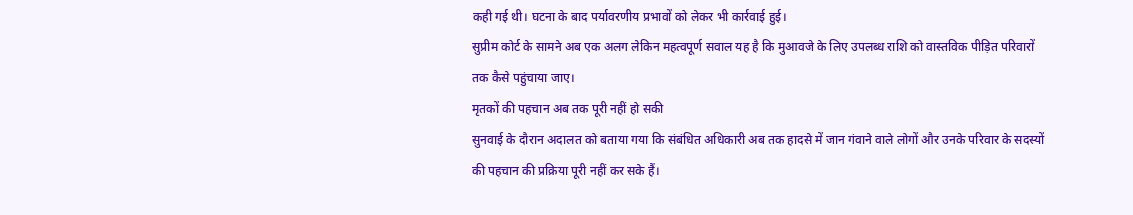कही गई थी। घटना के बाद पर्यावरणीय प्रभावों को लेकर भी कार्रवाई हुई।
सुप्रीम कोर्ट के सामने अब एक अलग लेकिन महत्वपूर्ण सवाल यह है कि मुआवजे के लिए उपलब्ध राशि को वास्तविक पीड़ित परिवारों तक कैसे पहुंचाया जाए।
मृतकों की पहचान अब तक पूरी नहीं हो सकी
सुनवाई के दौरान अदालत को बताया गया कि संबंधित अधिकारी अब तक हादसे में जान गंवाने वाले लोगों और उनके परिवार के सदस्यों की पहचान की प्रक्रिया पूरी नहीं कर सके हैं।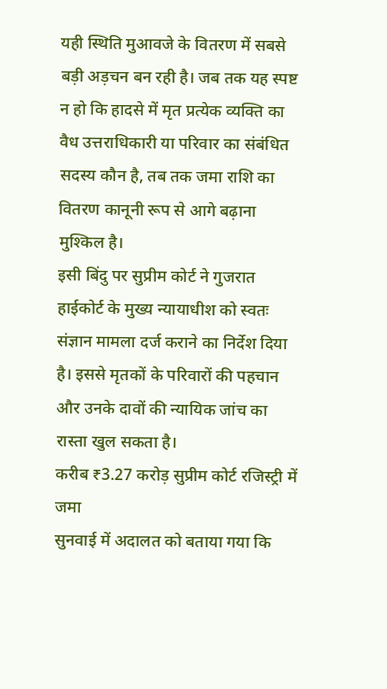यही स्थिति मुआवजे के वितरण में सबसे बड़ी अड़चन बन रही है। जब तक यह स्पष्ट न हो कि हादसे में मृत प्रत्येक व्यक्ति का वैध उत्तराधिकारी या परिवार का संबंधित सदस्य कौन है, तब तक जमा राशि का वितरण कानूनी रूप से आगे बढ़ाना मुश्किल है।
इसी बिंदु पर सुप्रीम कोर्ट ने गुजरात हाईकोर्ट के मुख्य न्यायाधीश को स्वतः संज्ञान मामला दर्ज कराने का निर्देश दिया है। इससे मृतकों के परिवारों की पहचान और उनके दावों की न्यायिक जांच का रास्ता खुल सकता है।
करीब ₹3.27 करोड़ सुप्रीम कोर्ट रजिस्ट्री में जमा
सुनवाई में अदालत को बताया गया कि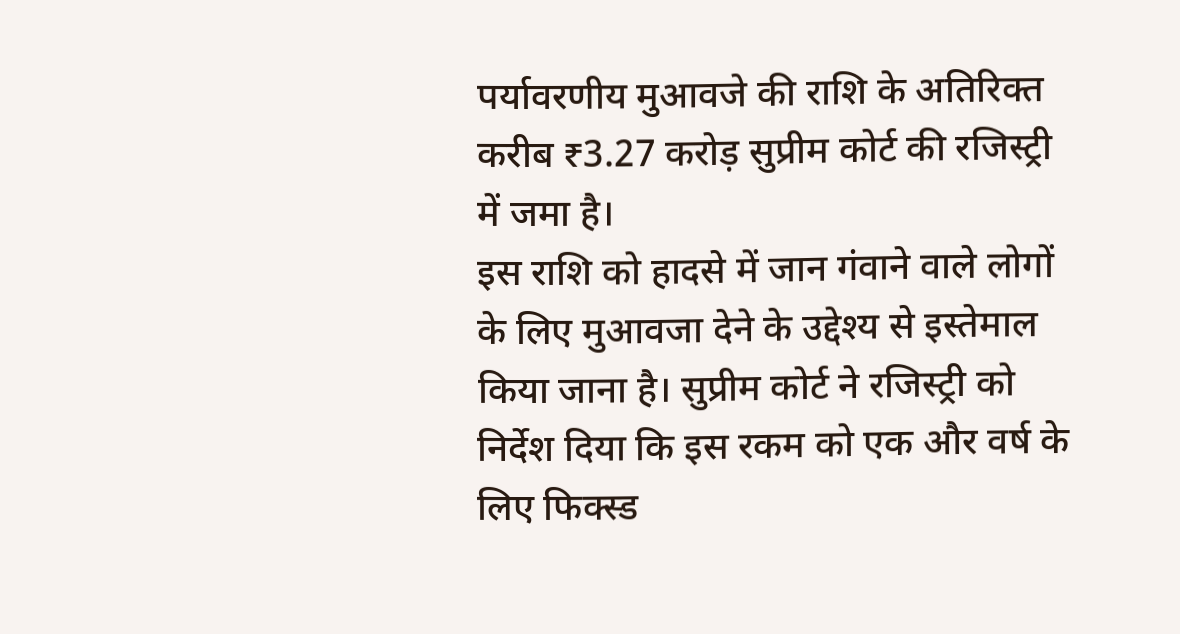पर्यावरणीय मुआवजे की राशि के अतिरिक्त करीब ₹3.27 करोड़ सुप्रीम कोर्ट की रजिस्ट्री में जमा है।
इस राशि को हादसे में जान गंवाने वाले लोगों के लिए मुआवजा देने के उद्देश्य से इस्तेमाल किया जाना है। सुप्रीम कोर्ट ने रजिस्ट्री को निर्देश दिया कि इस रकम को एक और वर्ष के लिए फिक्स्ड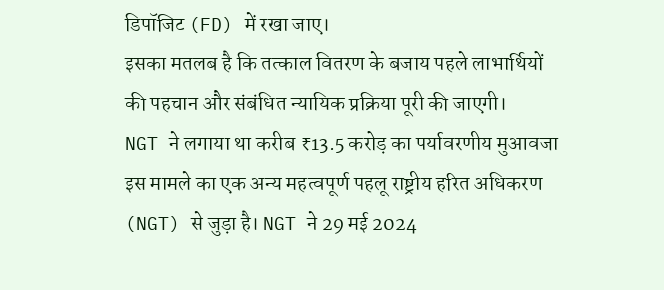डिपॉजिट (FD) में रखा जाए।
इसका मतलब है कि तत्काल वितरण के बजाय पहले लाभार्थियों की पहचान और संबंधित न्यायिक प्रक्रिया पूरी की जाएगी।
NGT ने लगाया था करीब ₹13.5 करोड़ का पर्यावरणीय मुआवजा
इस मामले का एक अन्य महत्वपूर्ण पहलू राष्ट्रीय हरित अधिकरण (NGT) से जुड़ा है। NGT ने 29 मई 2024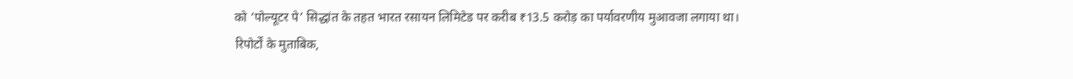को ‘पोल्यूटर पे’ सिद्धांत के तहत भारत रसायन लिमिटेड पर करीब ₹13.5 करोड़ का पर्यावरणीय मुआवजा लगाया था।
रिपोर्टों के मुताबिक,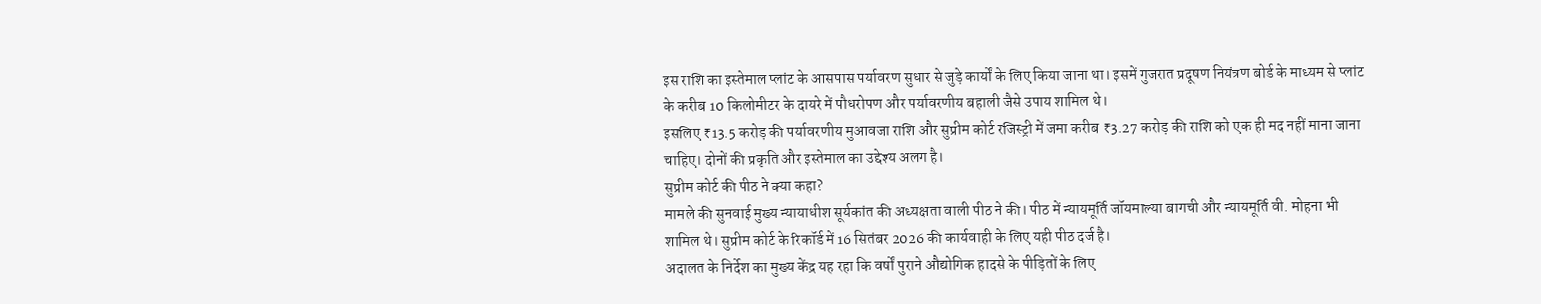इस राशि का इस्तेमाल प्लांट के आसपास पर्यावरण सुधार से जुड़े कार्यों के लिए किया जाना था। इसमें गुजरात प्रदूषण नियंत्रण बोर्ड के माध्यम से प्लांट के करीब 10 किलोमीटर के दायरे में पौधरोपण और पर्यावरणीय बहाली जैसे उपाय शामिल थे।
इसलिए ₹13.5 करोड़ की पर्यावरणीय मुआवजा राशि और सुप्रीम कोर्ट रजिस्ट्री में जमा करीब ₹3.27 करोड़ की राशि को एक ही मद नहीं माना जाना चाहिए। दोनों की प्रकृति और इस्तेमाल का उद्देश्य अलग है।
सुप्रीम कोर्ट की पीठ ने क्या कहा?
मामले की सुनवाई मुख्य न्यायाधीश सूर्यकांत की अध्यक्षता वाली पीठ ने की। पीठ में न्यायमूर्ति जॉयमाल्या बागची और न्यायमूर्ति वी. मोहना भी शामिल थे। सुप्रीम कोर्ट के रिकॉर्ड में 16 सितंबर 2026 की कार्यवाही के लिए यही पीठ दर्ज है।
अदालत के निर्देश का मुख्य केंद्र यह रहा कि वर्षों पुराने औद्योगिक हादसे के पीड़ितों के लिए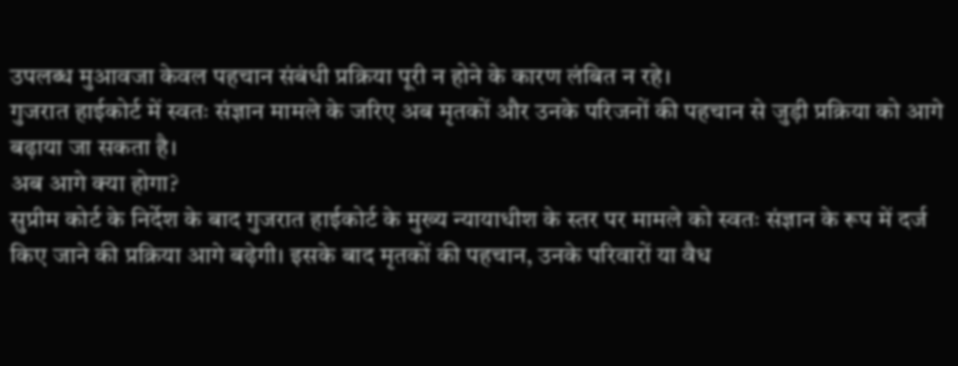उपलब्ध मुआवजा केवल पहचान संबंधी प्रक्रिया पूरी न होने के कारण लंबित न रहे।
गुजरात हाईकोर्ट में स्वतः संज्ञान मामले के जरिए अब मृतकों और उनके परिजनों की पहचान से जुड़ी प्रक्रिया को आगे बढ़ाया जा सकता है।
अब आगे क्या होगा?
सुप्रीम कोर्ट के निर्देश के बाद गुजरात हाईकोर्ट के मुख्य न्यायाधीश के स्तर पर मामले को स्वतः संज्ञान के रूप में दर्ज किए जाने की प्रक्रिया आगे बढ़ेगी। इसके बाद मृतकों की पहचान, उनके परिवारों या वैध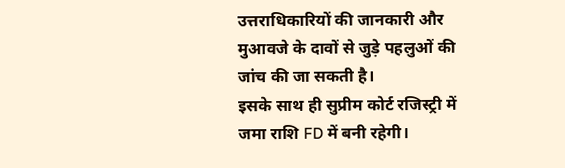उत्तराधिकारियों की जानकारी और मुआवजे के दावों से जुड़े पहलुओं की जांच की जा सकती है।
इसके साथ ही सुप्रीम कोर्ट रजिस्ट्री में जमा राशि FD में बनी रहेगी।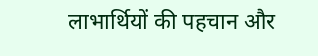लाभार्थियों की पहचान और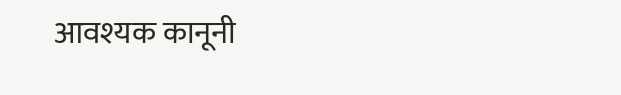आवश्यक कानूनी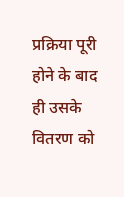प्रक्रिया पूरी होने के बाद ही उसके वितरण को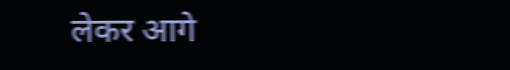लेकर आगे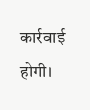कार्रवाई होगी।